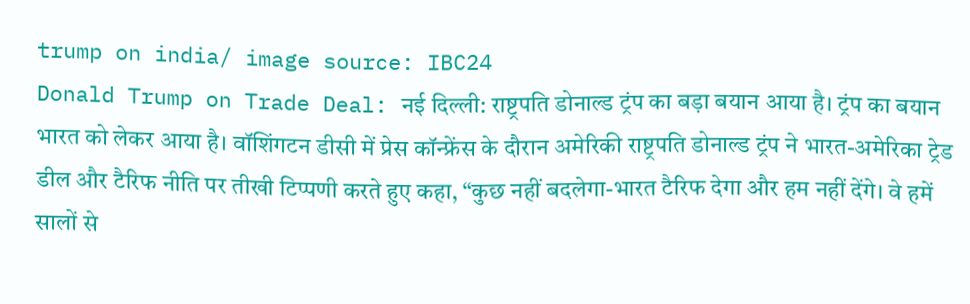trump on india/ image source: IBC24
Donald Trump on Trade Deal: नई दिल्ली: राष्ट्रपति डोनाल्ड ट्रंप का बड़ा बयान आया है। ट्रंप का बयान भारत को लेकर आया है। वॉशिंगटन डीसी में प्रेस कॉन्फ्रेंस के दौरान अमेरिकी राष्ट्रपति डोनाल्ड ट्रंप ने भारत-अमेरिका ट्रेड डील और टैरिफ नीति पर तीखी टिप्पणी करते हुए कहा, “कुछ नहीं बदलेगा-भारत टैरिफ देगा और हम नहीं देंगे। वे हमें सालों से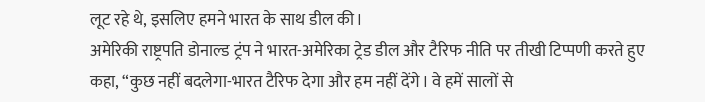लूट रहे थे, इसलिए हमने भारत के साथ डील की।
अमेरिकी राष्ट्रपति डोनाल्ड ट्रंप ने भारत-अमेरिका ट्रेड डील और टैरिफ नीति पर तीखी टिप्पणी करते हुए कहा, “कुछ नहीं बदलेगा-भारत टैरिफ देगा और हम नहीं देंगे। वे हमें सालों से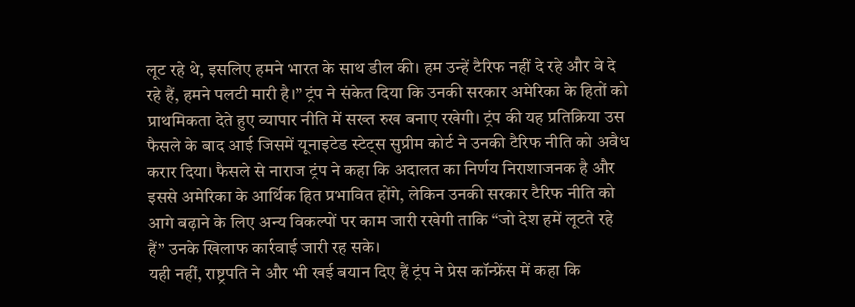लूट रहे थे, इसलिए हमने भारत के साथ डील की। हम उन्हें टैरिफ नहीं दे रहे और वे दे रहे हैं, हमने पलटी मारी है।” ट्रंप ने संकेत दिया कि उनकी सरकार अमेरिका के हितों को प्राथमिकता देते हुए व्यापार नीति में सख्त रुख बनाए रखेगी। ट्रंप की यह प्रतिक्रिया उस फैसले के बाद आई जिसमें यूनाइटेड स्टेट्स सुप्रीम कोर्ट ने उनकी टैरिफ नीति को अवैध करार दिया। फैसले से नाराज ट्रंप ने कहा कि अदालत का निर्णय निराशाजनक है और इससे अमेरिका के आर्थिक हित प्रभावित होंगे, लेकिन उनकी सरकार टैरिफ नीति को आगे बढ़ाने के लिए अन्य विकल्पों पर काम जारी रखेगी ताकि “जो देश हमें लूटते रहे हैं” उनके खिलाफ कार्रवाई जारी रह सके।
यही नहीं, राष्ट्रपति ने और भी खई बयान दिए हैं ट्रंप ने प्रेस कॉन्फ्रेंस में कहा कि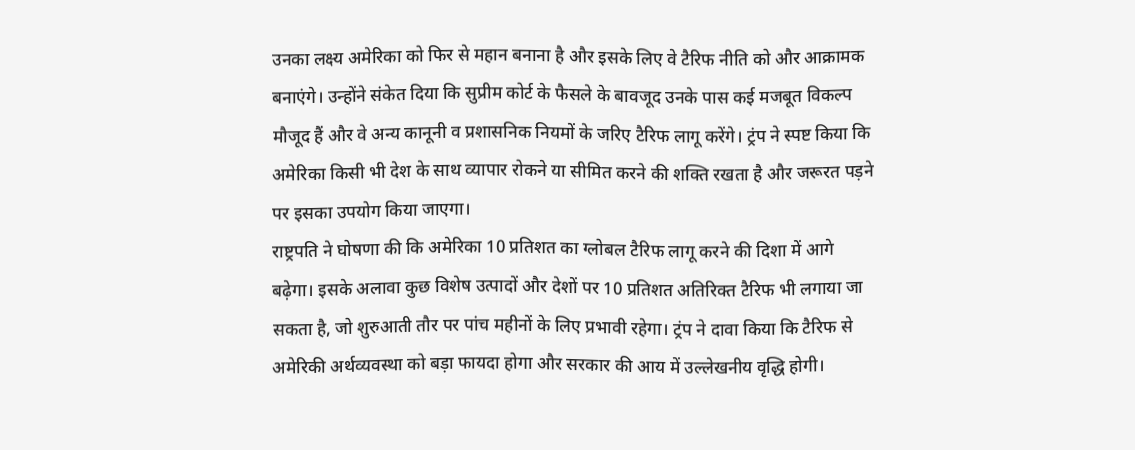उनका लक्ष्य अमेरिका को फिर से महान बनाना है और इसके लिए वे टैरिफ नीति को और आक्रामक बनाएंगे। उन्होंने संकेत दिया कि सुप्रीम कोर्ट के फैसले के बावजूद उनके पास कई मजबूत विकल्प मौजूद हैं और वे अन्य कानूनी व प्रशासनिक नियमों के जरिए टैरिफ लागू करेंगे। ट्रंप ने स्पष्ट किया कि अमेरिका किसी भी देश के साथ व्यापार रोकने या सीमित करने की शक्ति रखता है और जरूरत पड़ने पर इसका उपयोग किया जाएगा।
राष्ट्रपति ने घोषणा की कि अमेरिका 10 प्रतिशत का ग्लोबल टैरिफ लागू करने की दिशा में आगे बढ़ेगा। इसके अलावा कुछ विशेष उत्पादों और देशों पर 10 प्रतिशत अतिरिक्त टैरिफ भी लगाया जा सकता है, जो शुरुआती तौर पर पांच महीनों के लिए प्रभावी रहेगा। ट्रंप ने दावा किया कि टैरिफ से अमेरिकी अर्थव्यवस्था को बड़ा फायदा होगा और सरकार की आय में उल्लेखनीय वृद्धि होगी।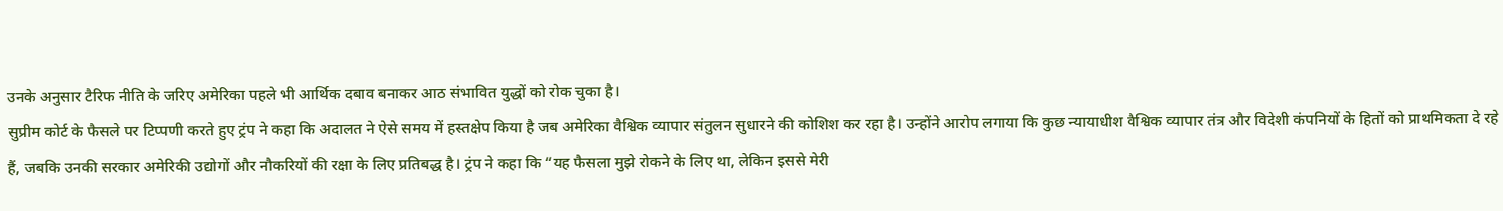उनके अनुसार टैरिफ नीति के जरिए अमेरिका पहले भी आर्थिक दबाव बनाकर आठ संभावित युद्धों को रोक चुका है।
सुप्रीम कोर्ट के फैसले पर टिप्पणी करते हुए ट्रंप ने कहा कि अदालत ने ऐसे समय में हस्तक्षेप किया है जब अमेरिका वैश्विक व्यापार संतुलन सुधारने की कोशिश कर रहा है। उन्होंने आरोप लगाया कि कुछ न्यायाधीश वैश्विक व्यापार तंत्र और विदेशी कंपनियों के हितों को प्राथमिकता दे रहे हैं, जबकि उनकी सरकार अमेरिकी उद्योगों और नौकरियों की रक्षा के लिए प्रतिबद्ध है। ट्रंप ने कहा कि “यह फैसला मुझे रोकने के लिए था, लेकिन इससे मेरी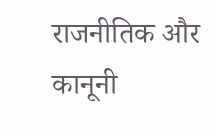राजनीतिक और कानूनी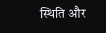स्थिति और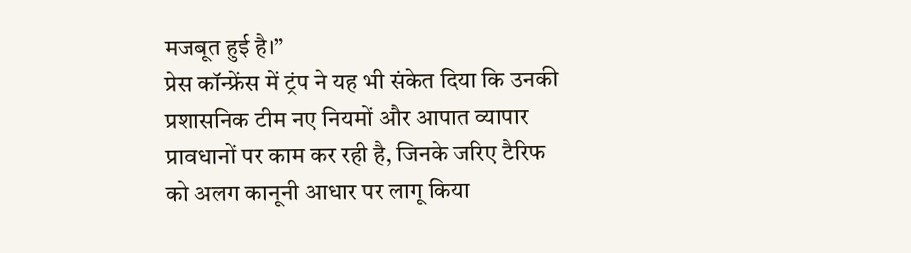मजबूत हुई है।”
प्रेस कॉन्फ्रेंस में ट्रंप ने यह भी संकेत दिया कि उनकी प्रशासनिक टीम नए नियमों और आपात व्यापार प्रावधानों पर काम कर रही है, जिनके जरिए टैरिफ को अलग कानूनी आधार पर लागू किया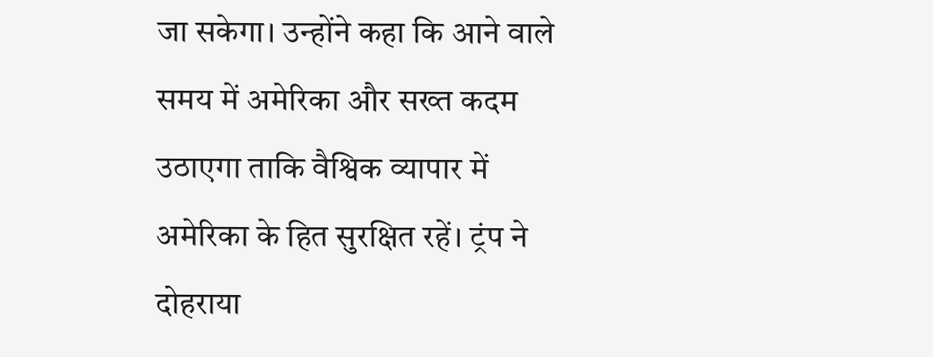जा सकेगा। उन्होंने कहा कि आने वाले समय में अमेरिका और सख्त कदम उठाएगा ताकि वैश्विक व्यापार में अमेरिका के हित सुरक्षित रहें। ट्रंप ने दोहराया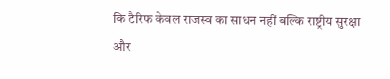कि टैरिफ केवल राजस्व का साधन नहीं बल्कि राष्ट्रीय सुरक्षा और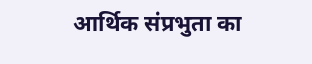आर्थिक संप्रभुता का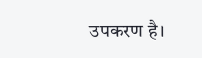उपकरण है।